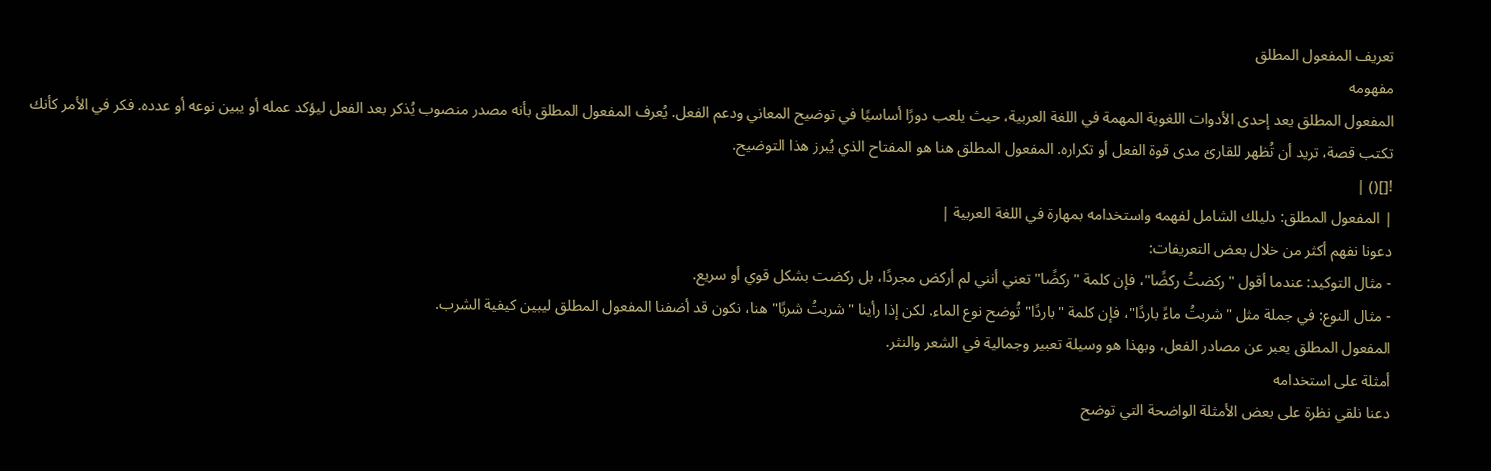تعريف المفعول المطلق
مفهومه
المفعول المطلق يعد إحدى الأدوات اللغوية المهمة في اللغة العربية، حيث يلعب دورًا أساسيًا في توضيح المعاني ودعم الفعل. يُعرف المفعول المطلق بأنه مصدر منصوب يُذكر بعد الفعل ليؤكد عمله أو يبين نوعه أو عدده. فكر في الأمر كأنك تكتب قصة، تريد أن تُظهر للقارئ مدى قوة الفعل أو تكراره. المفعول المطلق هنا هو المفتاح الذي يُبرز هذا التوضيح.
![]() |
| المفعول المطلق: دليلك الشامل لفهمه واستخدامه بمهارة في اللغة العربية |
دعونا نفهم أكثر من خلال بعض التعريفات:
- مثال التوكيد: عندما أقول "ركضتُ ركضًا"، فإن كلمة "ركضًا" تعني أنني لم أركض مجردًا، بل ركضت بشكل قوي أو سريع.
- مثال النوع: في جملة مثل "شربتُ ماءً باردًا"، فإن كلمة "باردًا" تُوضح نوع الماء. لكن إذا رأينا "شربتُ شربًا" هنا، نكون قد أضفنا المفعول المطلق ليبين كيفية الشرب.
المفعول المطلق يعبر عن مصادر الفعل، وبهذا هو وسيلة تعبير وجمالية في الشعر والنثر.
أمثلة على استخدامه
دعنا نلقي نظرة على بعض الأمثلة الواضحة التي توضح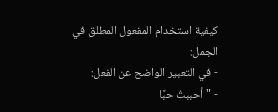كيفية استخدام المفعول المطلق في الجمل:
- في التعبير الواضح عن الفعل:
- "أحببتُ حبًا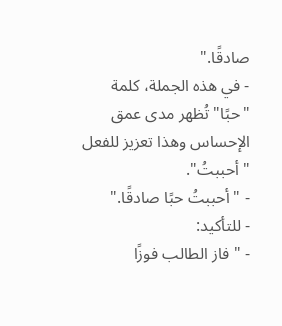صادقًا."
- في هذه الجملة، كلمة "حبًا" تُظهر مدى عمق الإحساس وهذا تعزيز للفعل "أحببتُ".
- "أحببتُ حبًا صادقًا."
- للتأكيد:
- "فاز الطالب فوزًا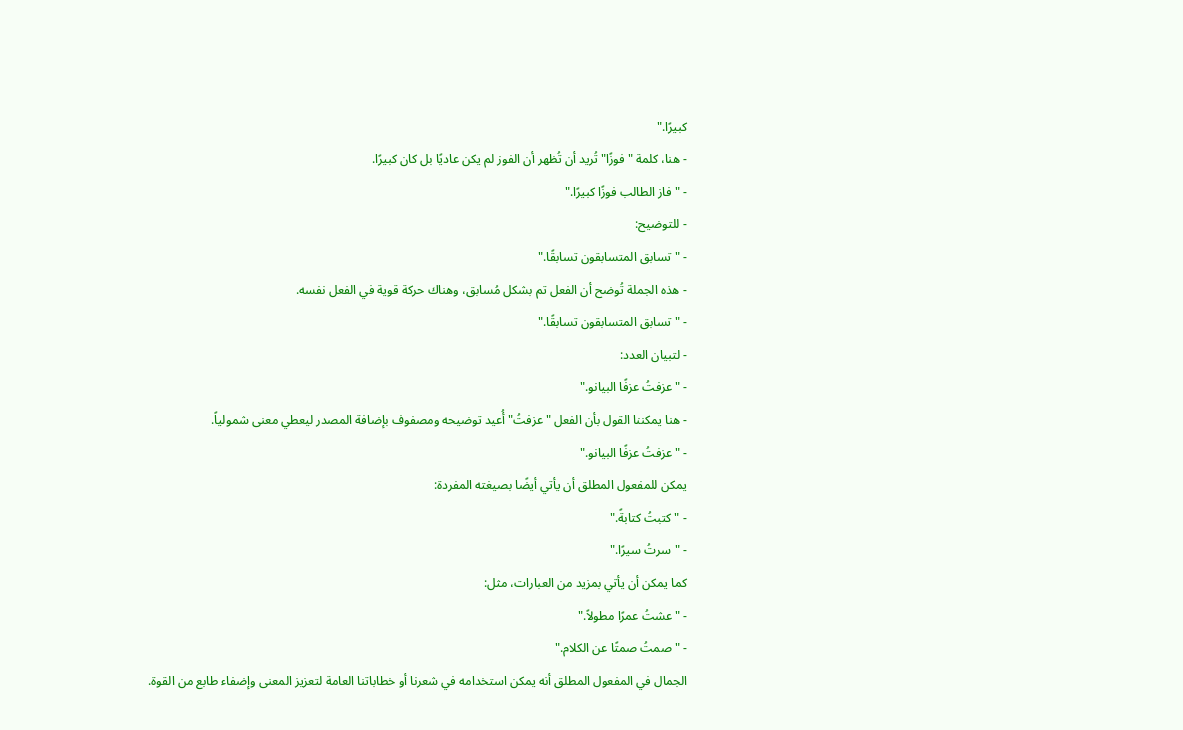كبيرًا."
- هنا، كلمة "فوزًا" تُريد أن تُظهر أن الفوز لم يكن عاديًا بل كان كبيرًا.
- "فاز الطالب فوزًا كبيرًا."
- للتوضيح:
- "تسابق المتسابقون تسابقًا."
- هذه الجملة تُوضح أن الفعل تم بشكل مُسابق، وهناك حركة قوية في الفعل نفسه.
- "تسابق المتسابقون تسابقًا."
- لتبيان العدد:
- "عزفتُ عزفًا البيانو."
- هنا يمكننا القول بأن الفعل "عزفتُ" أُعيد توضيحه ومصفوف بإضافة المصدر ليعطي معنى شمولياً.
- "عزفتُ عزفًا البيانو."
يمكن للمفعول المطلق أن يأتي أيضًا بصيغته المفردة:
- "كتبتُ كتابةً."
- "سرتُ سيرًا."
كما يمكن أن يأتي بمزيد من العبارات، مثل:
- "عشتُ عمرًا مطولاً."
- "صمتُ صمتًا عن الكلام."
الجمال في المفعول المطلق أنه يمكن استخدامه في شعرنا أو خطاباتنا العامة لتعزيز المعنى وإضفاء طابع من القوة.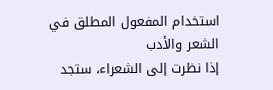استخدام المفعول المطلق في الشعر والأدب
إذا نظرت إلى الشعراء، ستجد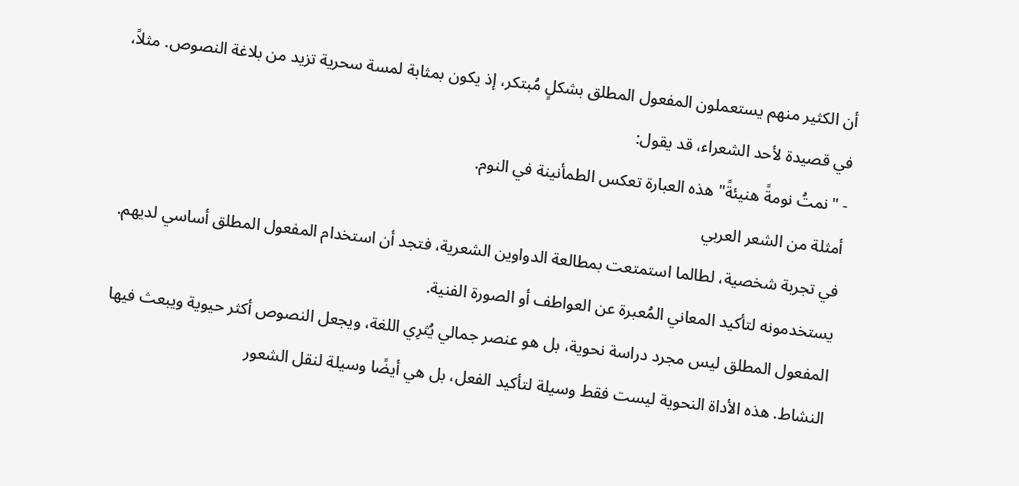أن الكثير منهم يستعملون المفعول المطلق بشكلٍ مُبتكر، إذ يكون بمثابة لمسة سحرية تزيد من بلاغة النصوص. مثلاً، في قصيدة لأحد الشعراء، قد يقول:
- "نمتُ نومةً هنيئةً" هذه العبارة تعكس الطمأنينة في النوم.
أمثلة من الشعر العربي
في تجربة شخصية، لطالما استمتعت بمطالعة الدواوين الشعرية، فتجد أن استخدام المفعول المطلق أساسي لديهم. يستخدمونه لتأكيد المعاني المُعبرة عن العواطف أو الصورة الفنية.
المفعول المطلق ليس مجرد دراسة نحوية، بل هو عنصر جمالي يُثرِي اللغة، ويجعل النصوص أكثر حيوية ويبعث فيها النشاط. هذه الأداة النحوية ليست فقط وسيلة لتأكيد الفعل، بل هي أيضًا وسيلة لنقل الشعور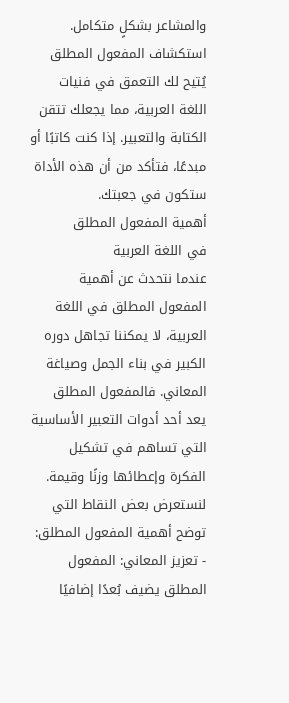والمشاعر بشكلٍ متكامل. استكشاف المفعول المطلق يُتيح لك التعمق في فنيات اللغة العربية، مما يجعلك تتقن الكتابة والتعبير. إذا كنت كاتبًا أو مبدعًا، فتأكد من أن هذه الأداة ستكون في جعبتك.
أهمية المفعول المطلق
في اللغة العربية
عندما نتحدث عن أهمية المفعول المطلق في اللغة العربية، لا يمكننا تجاهل دوره الكبير في بناء الجمل وصياغة المعاني. فالمفعول المطلق يعد أحد أدوات التعبير الأساسية التي تساهم في تشكيل الفكرة وإعطائها وزنًا وقيمة. لنستعرض بعض النقاط التي توضح أهمية المفعول المطلق:
- تعزيز المعاني: المفعول المطلق يضيف بُعدًا إضافيًا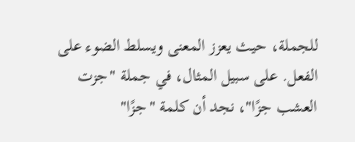للجملة، حيث يعزز المعنى ويسلط الضوء على الفعل. على سبيل المثال، في جملة "جزت العشب جزًا"، نجد أن كلمة "جزًا"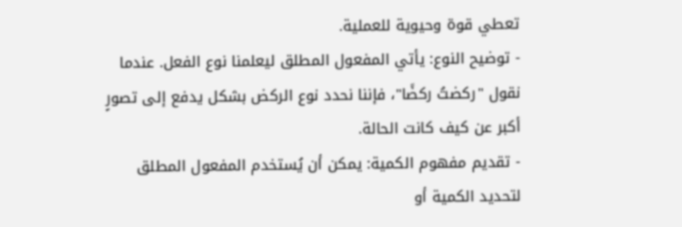تعطي قوة وحيوية للعملية.
- توضيح النوع: يأتي المفعول المطلق ليعلمنا نوع الفعل. عندما نقول "ركضتُ ركضًا"، فإننا نحدد نوع الركض بشكل يدفع إلى تصورٍ أكبر عن كيف كانت الحالة.
- تقديم مفهوم الكمية: يمكن أن يُستخدم المفعول المطلق لتحديد الكمية أو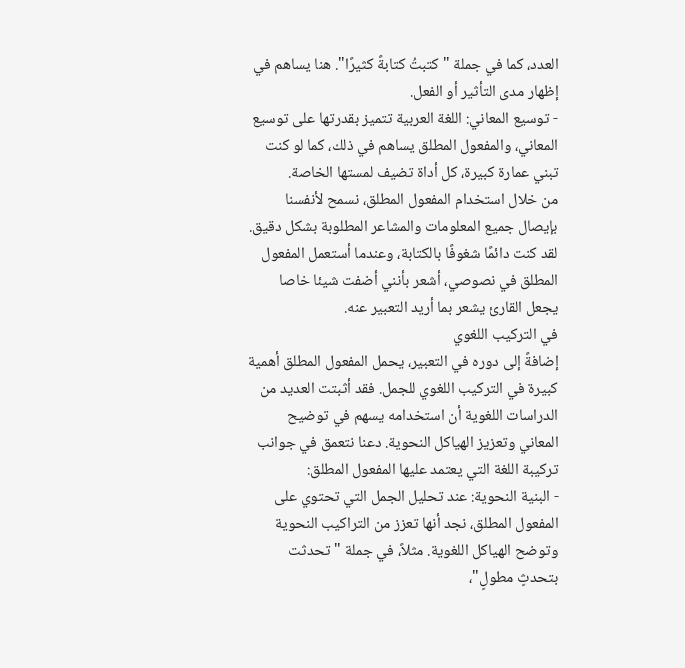العدد، كما في جملة "كتبتُ كتابةً كثيرًا". هنا يساهم في إظهار مدى التأثير أو الفعل.
- توسيع المعاني: اللغة العربية تتميز بقدرتها على توسيع المعاني، والمفعول المطلق يساهم في ذلك، كما لو كنت تبني عمارة كبيرة، كل أداة تضيف لمستها الخاصة.
من خلال استخدام المفعول المطلق، نسمح لأنفسنا بإيصال جميع المعلومات والمشاعر المطلوبة بشكل دقيق. لقد كنت دائمًا شغوفًا بالكتابة، وعندما أستعمل المفعول المطلق في نصوصي، أشعر بأنني أضفت شيئا خاصا يجعل القارئ يشعر بما أريد التعبير عنه.
في التركيب اللغوي
إضافةً إلى دوره في التعبير، يحمل المفعول المطلق أهمية كبيرة في التركيب اللغوي للجمل. فقد أثبتت العديد من الدراسات اللغوية أن استخدامه يسهم في توضيح المعاني وتعزيز الهياكل النحوية. دعنا نتعمق في جوانب تركيبة اللغة التي يعتمد عليها المفعول المطلق:
- البنية النحوية: عند تحليل الجمل التي تحتوي على المفعول المطلق، نجد أنها تعزز من التراكيب النحوية وتوضح الهياكل اللغوية. مثلاً، في جملة "تحدثت بتحدثٍ مطولٍ"،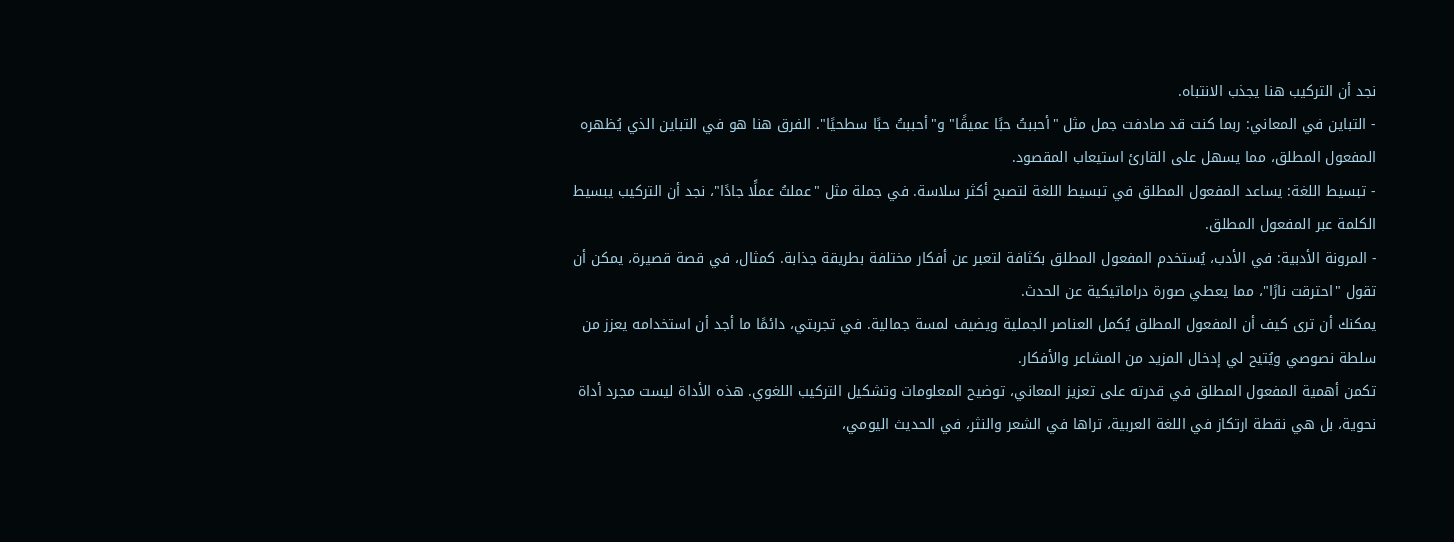نجد أن التركيب هنا يجذب الانتباه.
- التباين في المعاني: ربما كنت قد صادفت جمل مثل "أحببتُ حبًا عميقًا" و"أحببتُ حبًا سطحيًا". الفرق هنا هو في التباين الذي يُظهره المفعول المطلق، مما يسهل على القارئ استيعاب المقصود.
- تبسيط اللغة: يساعد المفعول المطلق في تبسيط اللغة لتصبح أكثر سلاسة. في جملة مثل "عملتُ عملًَا جادًا"، نجد أن التركيب يبسيط الكلمة عبر المفعول المطلق.
- المرونة الأدبية: في الأدب، يُستخدم المفعول المطلق بكثافة لتعبر عن أفكار مختلفة بطريقة جذابة. كمثال، في قصة قصيرة، يمكن أن تقول "احترقت نارًا"، مما يعطي صورة دراماتيكية عن الحدث.
يمكنك أن ترى كيف أن المفعول المطلق يُكمل العناصر الجملية ويضيف لمسة جمالية. في تجربتي، دائمًا ما أجد أن استخدامه يعزز من سلطة نصوصي ويُتيح لي إدخال المزيد من المشاعر والأفكار.
تكمن أهمية المفعول المطلق في قدرته على تعزيز المعاني، توضيح المعلومات وتشكيل التركيب اللغوي. هذه الأداة ليست مجرد أداة نحوية، بل هي نقطة ارتكاز في اللغة العربية، تراها في الشعر والنثر، في الحديث اليومي،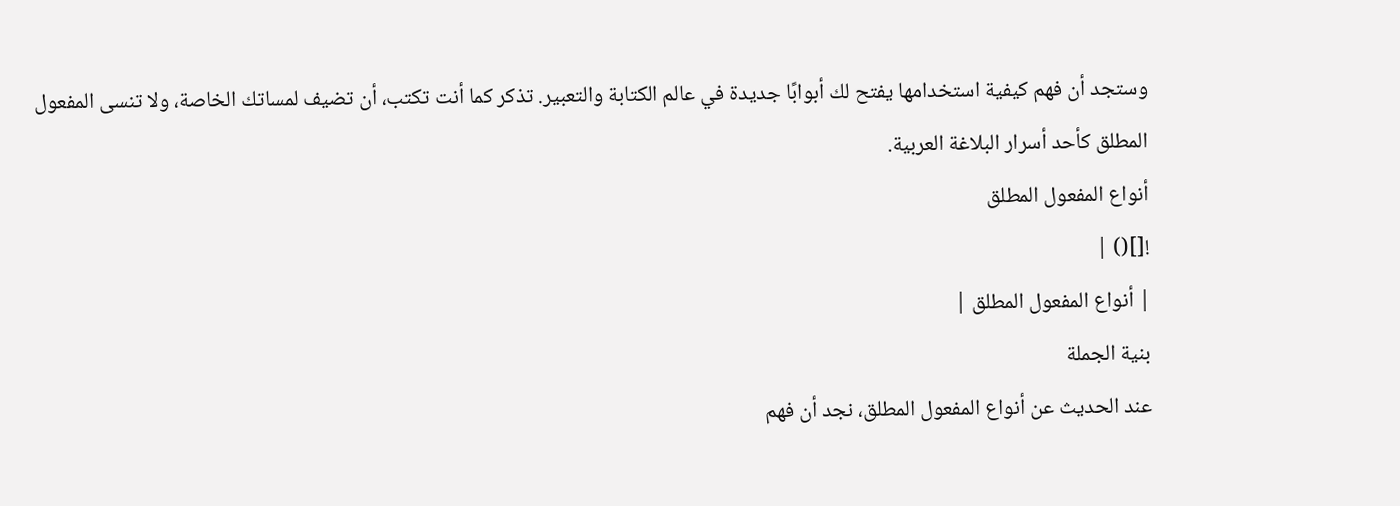وستجد أن فهم كيفية استخدامها يفتح لك أبوابًا جديدة في عالم الكتابة والتعبير. تذكر كما أنت تكتب، أن تضيف لمساتك الخاصة، ولا تنسى المفعول المطلق كأحد أسرار البلاغة العربية.
أنواع المفعول المطلق
![]() |
| أنواع المفعول المطلق |
بنية الجملة
عند الحديث عن أنواع المفعول المطلق، نجد أن فهم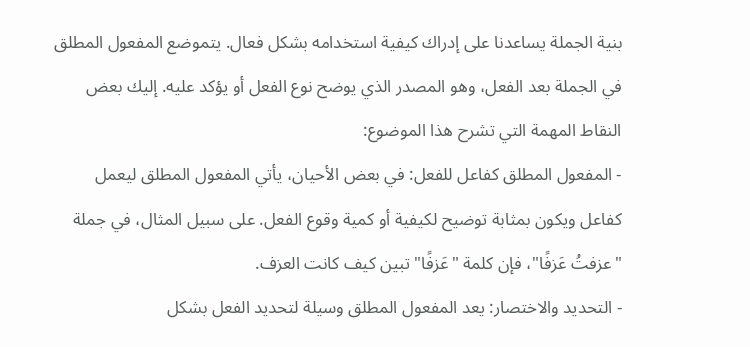بنية الجملة يساعدنا على إدراك كيفية استخدامه بشكل فعال. يتموضع المفعول المطلق في الجملة بعد الفعل، وهو المصدر الذي يوضح نوع الفعل أو يؤكد عليه. إليك بعض النقاط المهمة التي تشرح هذا الموضوع:
- المفعول المطلق كفاعل للفعل: في بعض الأحيان، يأتي المفعول المطلق ليعمل كفاعل ويكون بمثابة توضيح لكيفية أو كمية وقوع الفعل. على سبيل المثال، في جملة "عزفتُ عَزفًا"، فإن كلمة "عَزفًا" تبين كيف كانت العزف.
- التحديد والاختصار: يعد المفعول المطلق وسيلة لتحديد الفعل بشكل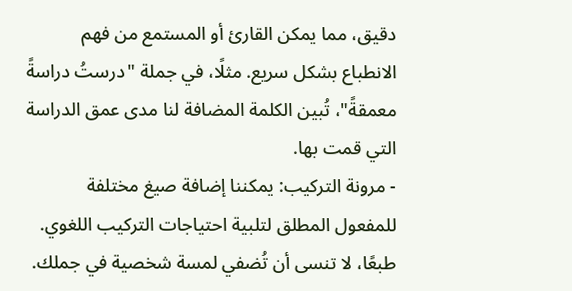دقيق، مما يمكن القارئ أو المستمع من فهم الانطباع بشكل سريع. مثلًا، في جملة "درستُ دراسةً معمقةً"، تُبين الكلمة المضافة لنا مدى عمق الدراسة التي قمت بها.
- مرونة التركيب: يمكننا إضافة صيغ مختلفة للمفعول المطلق لتلبية احتياجات التركيب اللغوي. طبعًا، لا تنسى أن تُضفي لمسة شخصية في جملك.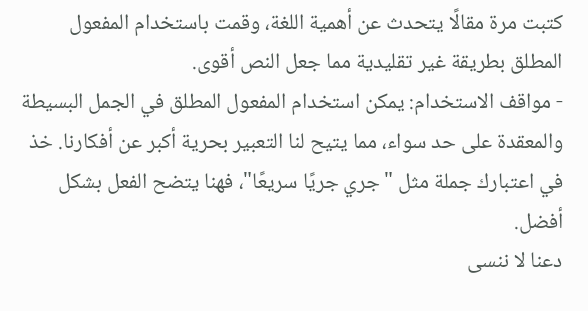كتبت مرة مقالًا يتحدث عن أهمية اللغة، وقمت باستخدام المفعول المطلق بطريقة غير تقليدية مما جعل النص أقوى.
- مواقف الاستخدام: يمكن استخدام المفعول المطلق في الجمل البسيطة والمعقدة على حد سواء، مما يتيح لنا التعبير بحرية أكبر عن أفكارنا. خذ في اعتبارك جملة مثل "جري جريًا سريعًا"، فهنا يتضح الفعل بشكل أفضل.
دعنا لا ننسى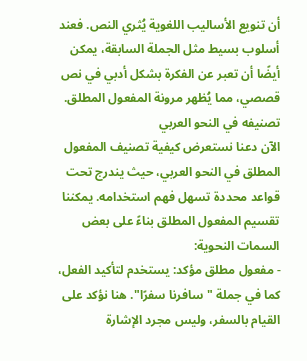أن تنويع الأساليب اللغوية يُثري النص. فعند أسلوب بسيط مثل الجملة السابقة، يمكن أيضًا أن تعبر عن الفكرة بشكل أدبي في نص قصصي، مما يُظهر مرونة المفعول المطلق.
تصنيفه في النحو العربي
الآن دعنا نستعرض كيفية تصنيف المفعول المطلق في النحو العربي، حيث يندرج تحت قواعد محددة تسهل فهم استخدامه. يمكننا تقسيم المفعول المطلق بناءً على بعض السمات النحوية:
- مفعول مطلق مؤكد: يستخدم لتأكيد الفعل، كما في جملة "سافرنا سفرًا". هنا نؤكد على القيام بالسفر، وليس مجرد الإشارة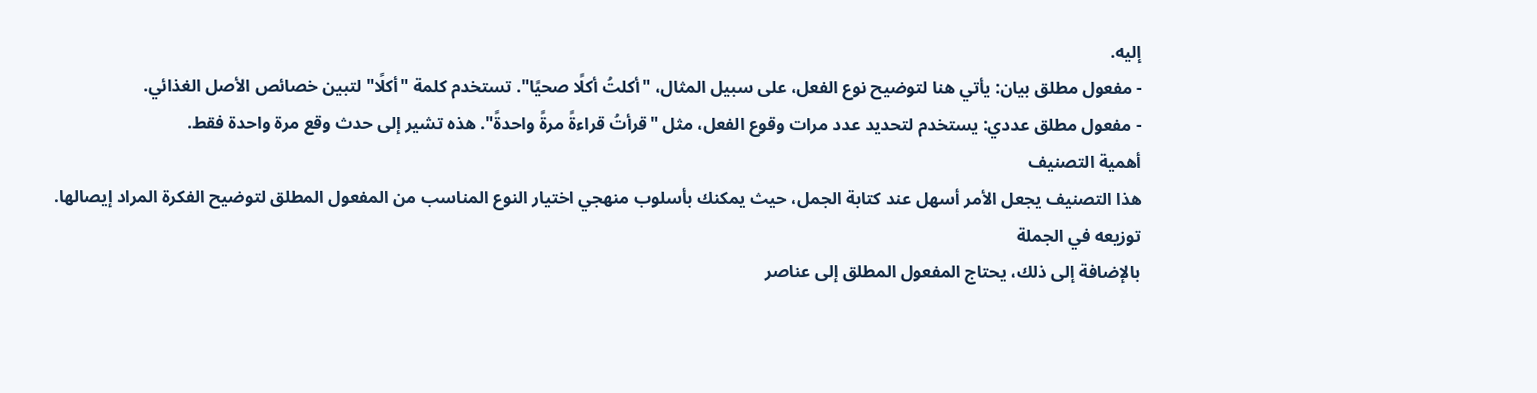إليه.
- مفعول مطلق بيان: يأتي هنا لتوضيح نوع الفعل، على سبيل المثال، "أكلتُ أكلًا صحيًا". تستخدم كلمة "أكلًا" لتبين خصائص الأصل الغذائي.
- مفعول مطلق عددي: يستخدم لتحديد عدد مرات وقوع الفعل، مثل "قرأتُ قراءةً مرةً واحدةً". هذه تشير إلى حدث وقع مرة واحدة فقط.
أهمية التصنيف
هذا التصنيف يجعل الأمر أسهل عند كتابة الجمل، حيث يمكنك بأسلوب منهجي اختيار النوع المناسب من المفعول المطلق لتوضيح الفكرة المراد إيصالها.
توزيعه في الجملة
بالإضافة إلى ذلك، يحتاج المفعول المطلق إلى عناصر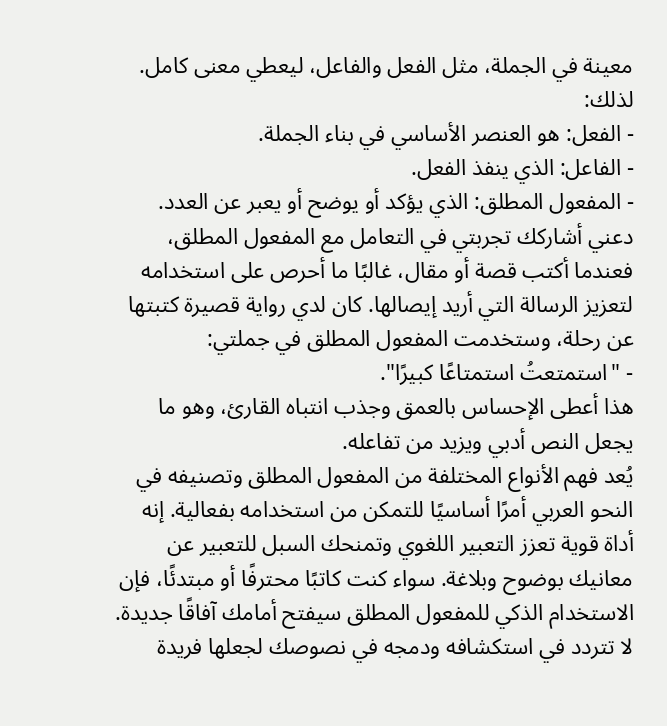معينة في الجملة، مثل الفعل والفاعل، ليعطي معنى كامل. لذلك:
- الفعل: هو العنصر الأساسي في بناء الجملة.
- الفاعل: الذي ينفذ الفعل.
- المفعول المطلق: الذي يؤكد أو يوضح أو يعبر عن العدد.
دعني أشاركك تجربتي في التعامل مع المفعول المطلق، فعندما أكتب قصة أو مقال، غالبًا ما أحرص على استخدامه لتعزيز الرسالة التي أريد إيصالها. كان لدي رواية قصيرة كتبتها عن رحلة، وستخدمت المفعول المطلق في جملتي:
- "استمتعتُ استمتاعًا كبيرًا".
هذا أعطى الإحساس بالعمق وجذب انتباه القارئ، وهو ما يجعل النص أدبي ويزيد من تفاعله.
يُعد فهم الأنواع المختلفة من المفعول المطلق وتصنيفه في النحو العربي أمرًا أساسيًا للتمكن من استخدامه بفعالية. إنه أداة قوية تعزز التعبير اللغوي وتمنحك السبل للتعبير عن معانيك بوضوح وبلاغة. سواء كنت كاتبًا محترفًا أو مبتدئًا، فإن الاستخدام الذكي للمفعول المطلق سيفتح أمامك آفاقًا جديدة. لا تتردد في استكشافه ودمجه في نصوصك لجعلها فريدة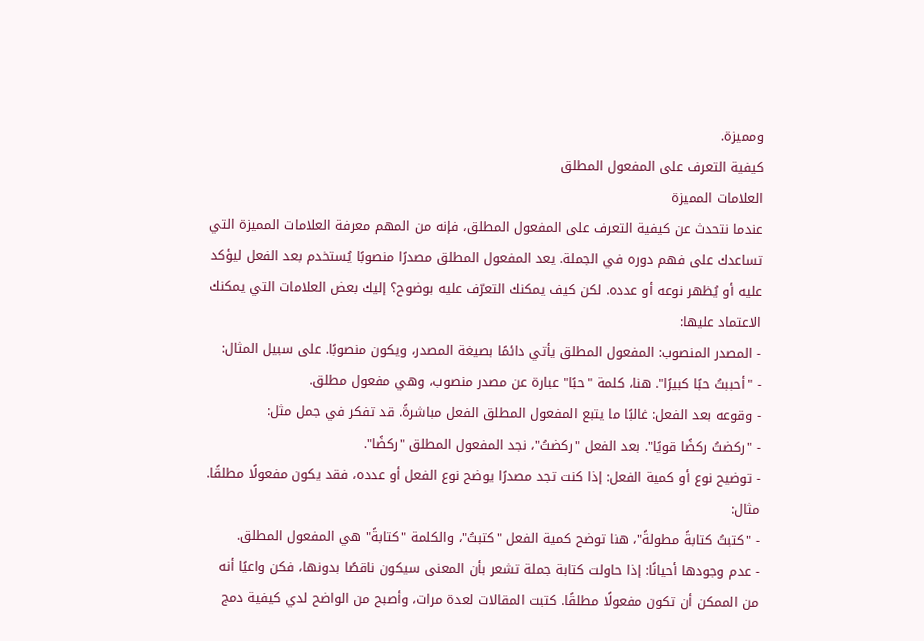ومميزة.
كيفية التعرف على المفعول المطلق
العلامات المميزة
عندما نتحدث عن كيفية التعرف على المفعول المطلق، فإنه من المهم معرفة العلامات المميزة التي تساعدك على فهم دوره في الجملة. يعد المفعول المطلق مصدرًا منصوبًا يُستخدم بعد الفعل ليؤكد عليه أو يُظهر نوعه أو عدده. لكن كيف يمكنك التعرّف عليه بوضوح؟ إليك بعض العلامات التي يمكنك الاعتماد عليها:
- المصدر المنصوب: المفعول المطلق يأتي دائمًا بصيغة المصدر، ويكون منصوبًا. على سبيل المثال:
- "أحببتُ حبًا كبيرًا". هنا، كلمة "حبًا" عبارة عن مصدر منصوب، وهي مفعول مطلق.
- وقوعه بعد الفعل: غالبًا ما يتبع المفعول المطلق الفعل مباشرةً. قد تفكر في جمل مثل:
- "ركضتُ ركضًا قويًا". بعد الفعل "ركضتُ"، نجد المفعول المطلق "ركضًا".
- توضيح نوع أو كمية الفعل: إذا كنت تجد مصدرًا يوضح نوع الفعل أو عدده، فقد يكون مفعولًا مطلقًا. مثال:
- "كتبتُ كتابةً مطولةً"، هنا توضح كمية الفعل "كتبتُ"، والكلمة "كتابةً" هي المفعول المطلق.
- عدم وجودها أحيانًا: إذا حاولت كتابة جملة تشعر بأن المعنى سيكون ناقصًا بدونها، فكن واعيًا أنه من الممكن أن تكون مفعولًا مطلقًا. كتبت المقالات لعدة مرات، وأصبح من الواضح لدي كيفية دمج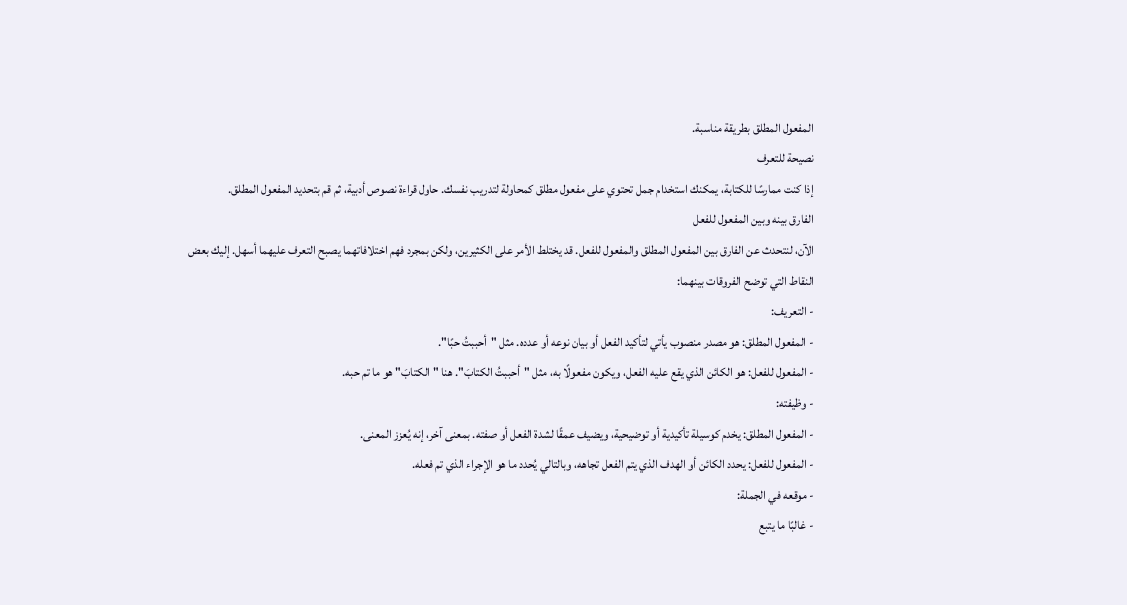المفعول المطلق بطريقة مناسبة.
نصيحة للتعرف
إذا كنت ممارسًا للكتابة، يمكنك استخدام جمل تحتوي على مفعول مطلق كمحاولة لتدريب نفسك. حاول قراءة نصوص أدبية، ثم قم بتحديد المفعول المطلق.
الفارق بينه وبين المفعول للفعل
الآن، لنتحدث عن الفارق بين المفعول المطلق والمفعول للفعل. قد يختلط الأمر على الكثيرين، ولكن بمجرد فهم اختلافاتهما يصبح التعرف عليهما أسهل. إليك بعض النقاط التي توضح الفروقات بينهما:
- التعريف:
- المفعول المطلق: هو مصدر منصوب يأتي لتأكيد الفعل أو بيان نوعه أو عدده. مثل "أحببتُ حبًا".
- المفعول للفعل: هو الكائن الذي يقع عليه الفعل، ويكون مفعولًا به، مثل "أحببتُ الكتابَ". هنا "الكتابَ" هو ما تم حبه.
- وظيفته:
- المفعول المطلق: يخدم كوسيلة تأكيدية أو توضيحية، ويضيف عمقًا لشدة الفعل أو صفته. بمعنى آخر، إنه يُعزز المعنى.
- المفعول للفعل: يحدد الكائن أو الهدف الذي يتم الفعل تجاهه، وبالتالي يُحدد ما هو الإجراء الذي تم فعله.
- موقعه في الجملة:
- غالبًا ما يتبع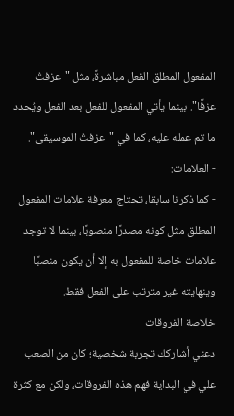المفعول المطلق الفعل مباشرةً، مثل "عزفتُ عزفًا". بينما يأتي المفعول للفعل بعد الفعل ويُحدد ما تم عمله عليه، كما في "عزفتُ الموسيقى".
- العلامات:
- كما ذكرنا سابقا، تحتاج معرفة علامات المفعول المطلق مثل كونه مصدرًا منصوبًا، بينما لا توجد علامات خاصة للمفعول به إلا أن يكون منصبًا وينهايته غير مترتب على الفعل فقط.
خلاصة الفروقات
دعني أشاركك تجربة شخصية؛ كان من الصعب علي في البداية فهم هذه الفروقات، ولكن مع كثرة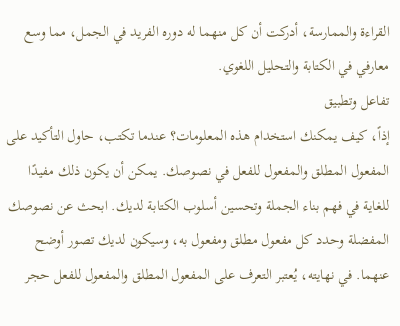القراءة والممارسة، أدركت أن كل منهما له دوره الفريد في الجمل، مما وسع معارفي في الكتابة والتحليل اللغوي.
تفاعل وتطبيق
إذاً، كيف يمكنك استخدام هذه المعلومات؟ عندما تكتب، حاول التأكيد على المفعول المطلق والمفعول للفعل في نصوصك. يمكن أن يكون ذلك مفيدًا للغاية في فهم بناء الجملة وتحسين أسلوب الكتابة لديك. ابحث عن نصوصك المفضلة وحدد كل مفعول مطلق ومفعول به، وسيكون لديك تصور أوضح عنهما. في نهايته، يُعتبر التعرف على المفعول المطلق والمفعول للفعل حجر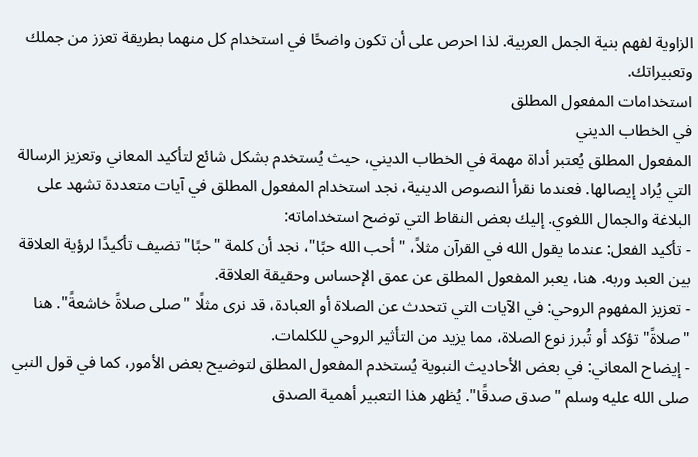الزاوية لفهم بنية الجمل العربية. لذا احرص على أن تكون واضحًا في استخدام كل منهما بطريقة تعزز من جملك وتعبيراتك.
استخدامات المفعول المطلق
في الخطاب الديني
المفعول المطلق يُعتبر أداة مهمة في الخطاب الديني، حيث يُستخدم بشكل شائع لتأكيد المعاني وتعزيز الرسالة التي يُراد إيصالها. فعندما نقرأ النصوص الدينية، نجد استخدام المفعول المطلق في آيات متعددة تشهد على البلاغة والجمال اللغوي. إليك بعض النقاط التي توضح استخداماته:
- تأكيد الفعل: عندما يقول الله في القرآن مثلاً، "أحب الله حبًا"، نجد أن كلمة "حبًا" تضيف تأكيدًا لرؤية العلاقة بين العبد وربه. هنا، يعبر المفعول المطلق عن عمق الإحساس وحقيقة العلاقة.
- تعزيز المفهوم الروحي: في الآيات التي تتحدث عن الصلاة أو العبادة، قد نرى مثلًا "صلى صلاةً خاشعةً". هنا "صلاةً" تؤكد أو تُبرز نوع الصلاة، مما يزيد من التأثير الروحي للكلمات.
- إيضاح المعاني: في بعض الأحاديث النبوية يُستخدم المفعول المطلق لتوضيح بعض الأمور، كما في قول النبي صلى الله عليه وسلم "صدق صدقًا". يُظهر هذا التعبير أهمية الصدق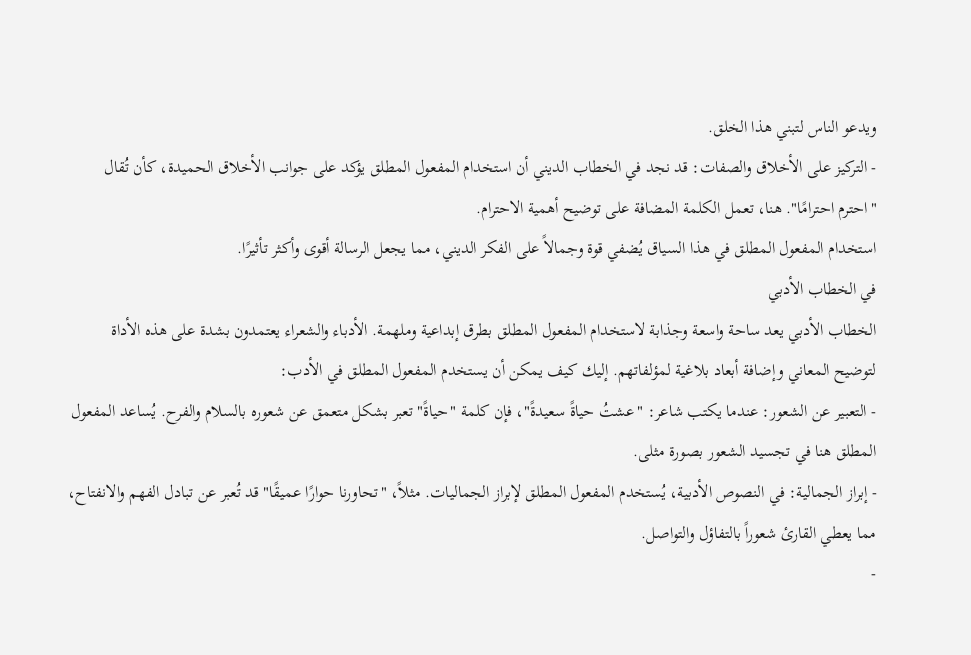ويدعو الناس لتبني هذا الخلق.
- التركيز على الأخلاق والصفات: قد نجد في الخطاب الديني أن استخدام المفعول المطلق يؤكد على جوانب الأخلاق الحميدة، كأن تُقال "احترم احترامًا". هنا، تعمل الكلمة المضافة على توضيح أهمية الاحترام.
استخدام المفعول المطلق في هذا السياق يُضفي قوة وجمالاً على الفكر الديني، مما يجعل الرسالة أقوى وأكثر تأثيرًا.
في الخطاب الأدبي
الخطاب الأدبي يعد ساحة واسعة وجذابة لاستخدام المفعول المطلق بطرق إبداعية وملهمة. الأدباء والشعراء يعتمدون بشدة على هذه الأداة لتوضيح المعاني وإضافة أبعاد بلاغية لمؤلفاتهم. إليك كيف يمكن أن يستخدم المفعول المطلق في الأدب:
- التعبير عن الشعور: عندما يكتب شاعر: "عشتُ حياةً سعيدةً"، فإن كلمة "حياةً" تعبر بشكل متعمق عن شعوره بالسلام والفرح. يُساعد المفعول المطلق هنا في تجسيد الشعور بصورة مثلى.
- إبراز الجمالية: في النصوص الأدبية، يُستخدم المفعول المطلق لإبراز الجماليات. مثلاً، "تحاورنا حوارًا عميقًا" قد تُعبر عن تبادل الفهم والانفتاح، مما يعطي القارئ شعوراً بالتفاؤل والتواصل.
-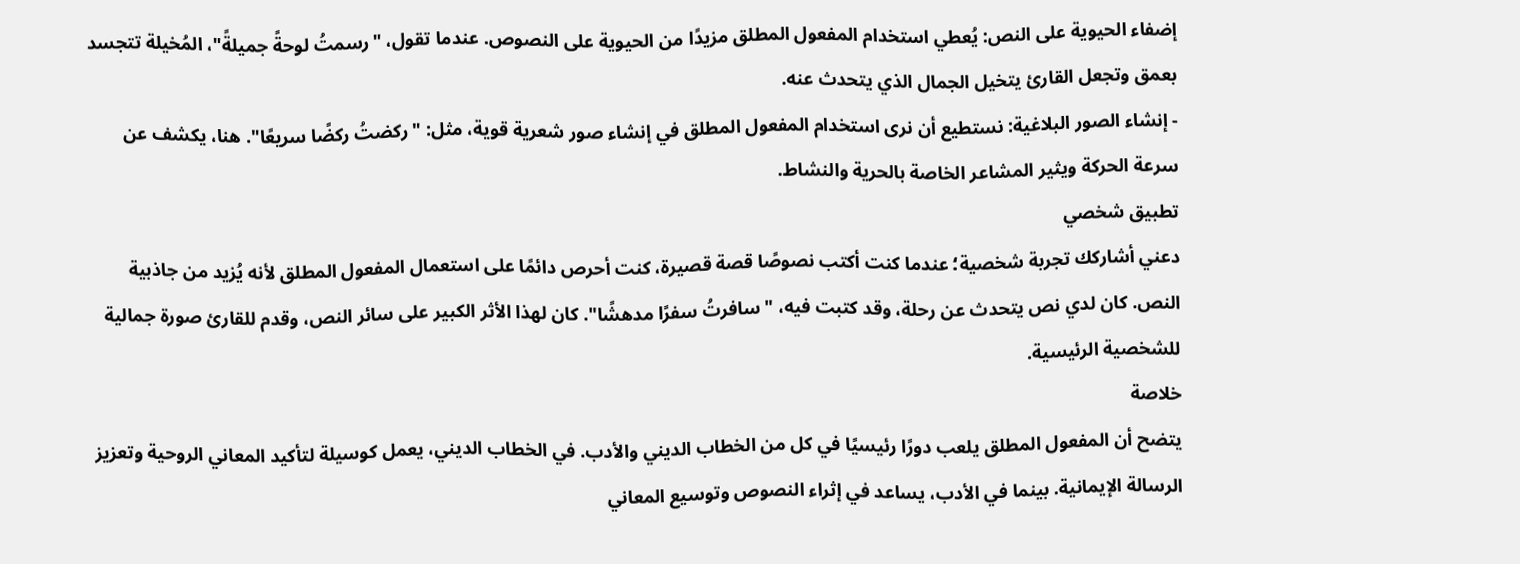إضفاء الحيوية على النص: يُعطي استخدام المفعول المطلق مزيدًا من الحيوية على النصوص. عندما تقول، "رسمتُ لوحةً جميلةً"، المُخيلة تتجسد بعمق وتجعل القارئ يتخيل الجمال الذي يتحدث عنه.
- إنشاء الصور البلاغية: نستطيع أن نرى استخدام المفعول المطلق في إنشاء صور شعرية قوية، مثل: "ركضتُ ركضًا سريعًا". هنا، يكشف عن سرعة الحركة ويثير المشاعر الخاصة بالحرية والنشاط.
تطبيق شخصي
دعني أشاركك تجربة شخصية؛ عندما كنت أكتب نصوصًا قصة قصيرة، كنت أحرص دائمًا على استعمال المفعول المطلق لأنه يُزيد من جاذبية النص. كان لدي نص يتحدث عن رحلة، وقد كتبت فيه، "سافرتُ سفرًا مدهشًا". كان لهذا الأثر الكبير على سائر النص، وقدم للقارئ صورة جمالية للشخصية الرئيسية.
خلاصة
يتضح أن المفعول المطلق يلعب دورًا رئيسيًا في كل من الخطاب الديني والأدب. في الخطاب الديني، يعمل كوسيلة لتأكيد المعاني الروحية وتعزيز الرسالة الإيمانية. بينما في الأدب، يساعد في إثراء النصوص وتوسيع المعاني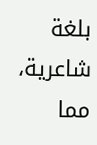بلغة شاعرية، مما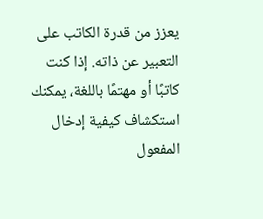يعزز من قدرة الكاتب على التعبير عن ذاته. إذا كنت كاتبًا أو مهتمًا باللغة، يمكنك استكشاف كيفية إدخال المفعول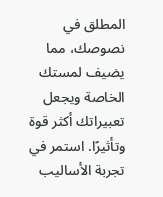المطلق في نصوصك، مما يضيف لمستك الخاصة ويجعل تعبيراتك أكثر قوة وتأثيرًا. استمر في تجربة الأساليب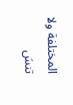المختلفة ولا تنسَ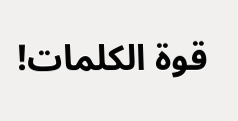قوة الكلمات!